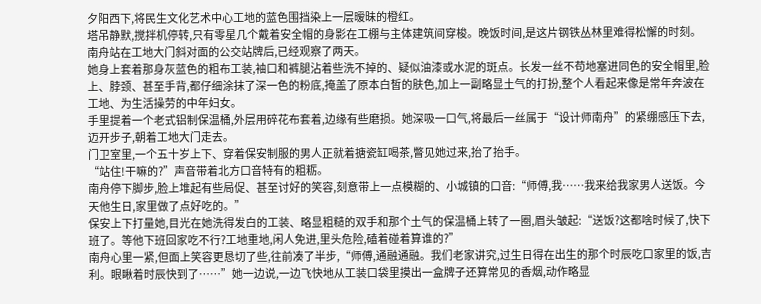夕阳西下,将民生文化艺术中心工地的蓝色围挡染上一层暧昧的橙红。
塔吊静默,搅拌机停转,只有零星几个戴着安全帽的身影在工棚与主体建筑间穿梭。晚饭时间,是这片钢铁丛林里难得松懈的时刻。
南舟站在工地大门斜对面的公交站牌后,已经观察了两天。
她身上套着那身灰蓝色的粗布工装,袖口和裤腿沾着些洗不掉的、疑似油漆或水泥的斑点。长发一丝不苟地塞进同色的安全帽里,脸上、脖颈、甚至手背,都仔细涂抹了深一色的粉底,掩盖了原本白皙的肤色,加上一副略显土气的打扮,整个人看起来像是常年奔波在工地、为生活操劳的中年妇女。
手里提着一个老式铝制保温桶,外层用碎花布套着,边缘有些磨损。她深吸一口气,将最后一丝属于“设计师南舟”的紧绷感压下去,迈开步子,朝着工地大门走去。
门卫室里,一个五十岁上下、穿着保安制服的男人正就着搪瓷缸喝茶,瞥见她过来,抬了抬手。
“站住!干嘛的?”声音带着北方口音特有的粗粝。
南舟停下脚步,脸上堆起有些局促、甚至讨好的笑容,刻意带上一点模糊的、小城镇的口音:“师傅,我……我来给我家男人送饭。今天他生日,家里做了点好吃的。”
保安上下打量她,目光在她洗得发白的工装、略显粗糙的双手和那个土气的保温桶上转了一圈,眉头皱起:“送饭?这都啥时候了,快下班了。等他下班回家吃不行?工地重地,闲人免进,里头危险,磕着碰着算谁的?”
南舟心里一紧,但面上笑容更恳切了些,往前凑了半步,“师傅,通融通融。我们老家讲究,过生日得在出生的那个时辰吃口家里的饭,吉利。眼瞅着时辰快到了……”她一边说,一边飞快地从工装口袋里摸出一盒牌子还算常见的香烟,动作略显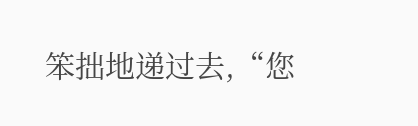笨拙地递过去,“您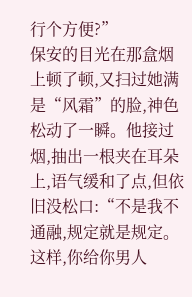行个方便?”
保安的目光在那盒烟上顿了顿,又扫过她满是“风霜”的脸,神色松动了一瞬。他接过烟,抽出一根夹在耳朵上,语气缓和了点,但依旧没松口:“不是我不通融,规定就是规定。这样,你给你男人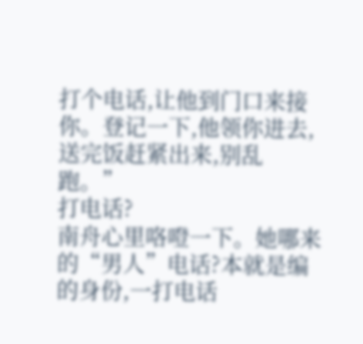打个电话,让他到门口来接你。登记一下,他领你进去,送完饭赶紧出来,别乱跑。”
打电话?
南舟心里咯噔一下。她哪来的“男人”电话?本就是编的身份,一打电话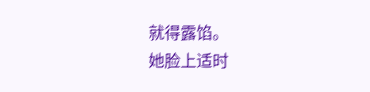就得露馅。
她脸上适时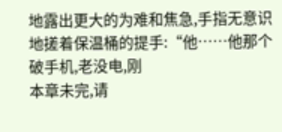地露出更大的为难和焦急,手指无意识地搓着保温桶的提手:“他……他那个破手机,老没电,刚
本章未完,请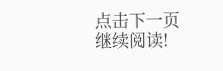点击下一页继续阅读!